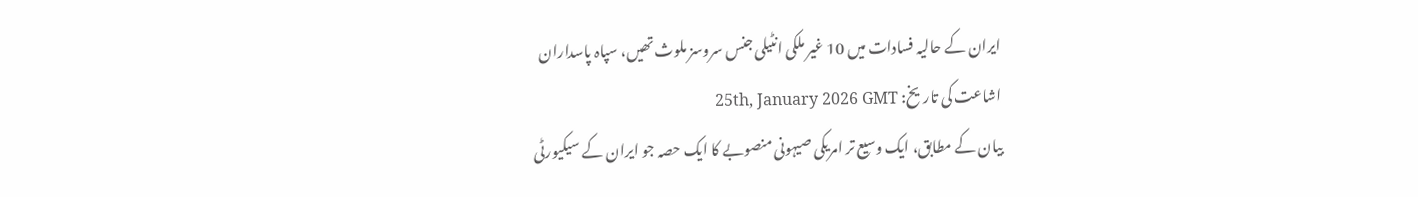ایران کے حالیہ فسادات میں 10 غیر ملکی انٹیلی جنس سروسز ملوث تھیں، سپاہ پاسداران
اشاعت کی تاریخ: 25th, January 2026 GMT
بیان کے مطابق، ایک وسیع تر امریکی صیہونی منصوبے کا ایک حصہ جو ایران کے سیکیورٹی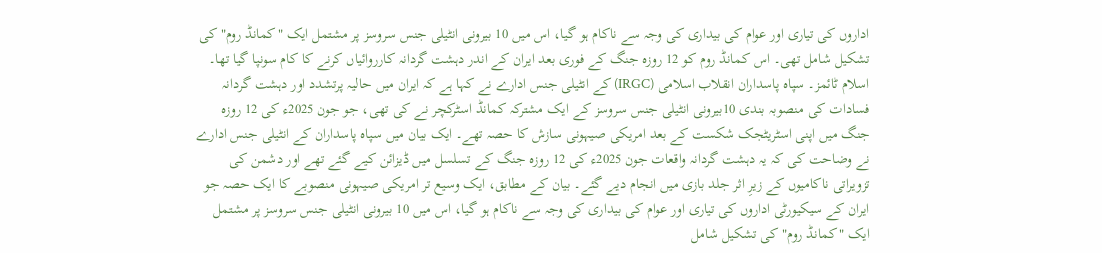اداروں کی تیاری اور عوام کی بیداری کی وجہ سے ناکام ہو گیا، اس میں 10 بیرونی انٹیلی جنس سروسز پر مشتمل ایک "کمانڈ روم" کی تشکیل شامل تھی۔ اس کمانڈ روم کو 12 روزہ جنگ کے فوری بعد ایران کے اندر دہشت گردانہ کارروائیاں کرنے کا کام سونپا گیا تھا۔ اسلام ٹائمز۔ سپاہ پاسداران انقلاب اسلامی (IRGC) کے انٹیلی جنس ادارے نے کہا ہے کہ ایران میں حالیہ پرتشدد اور دہشت گردانہ فسادات کی منصوبہ بندی 10بیرونی انٹیلی جنس سروسز کے ایک مشترکہ کمانڈ اسٹرکچر نے کی تھی، جو جون 2025ء کی 12 روزہ جنگ میں اپنی اسٹریٹجک شکست کے بعد امریکی صیہونی سازش کا حصہ تھے۔ ایک بیان میں سپاہ پاسداران کے انٹیلی جنس ادارے نے وضاحت کی کہ یہ دہشت گردانہ واقعات جون 2025ء کی 12 روزہ جنگ کے تسلسل میں ڈیزائن کیے گئے تھے اور دشمن کی تزویراتی ناکامیوں کے زیرِ اثر جلد بازی میں انجام دیے گئے۔ بیان کے مطابق، ایک وسیع تر امریکی صیہونی منصوبے کا ایک حصہ جو ایران کے سیکیورٹی اداروں کی تیاری اور عوام کی بیداری کی وجہ سے ناکام ہو گیا، اس میں 10 بیرونی انٹیلی جنس سروسز پر مشتمل ایک "کمانڈ روم" کی تشکیل شامل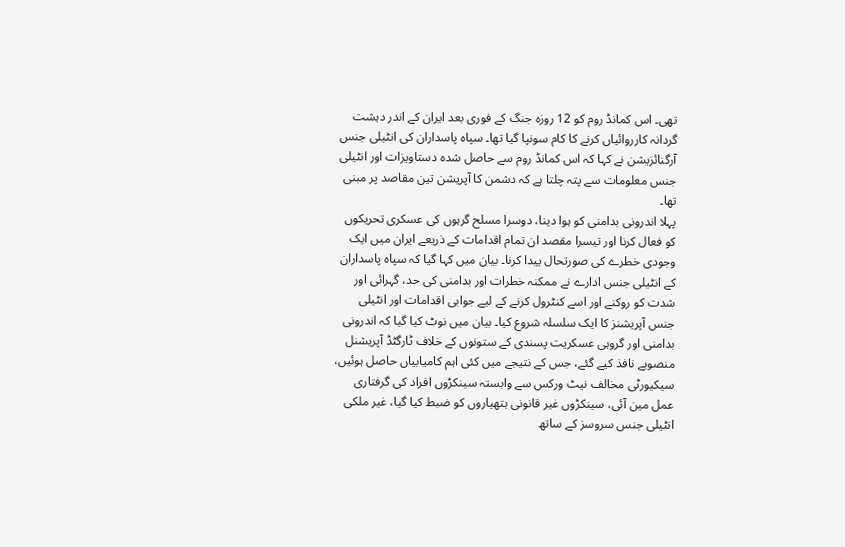تھی۔ اس کمانڈ روم کو 12 روزہ جنگ کے فوری بعد ایران کے اندر دہشت گردانہ کارروائیاں کرنے کا کام سونپا گیا تھا۔ سپاہ پاسداران کی انٹیلی جنس آرگنائزیشن نے کہا کہ اس کمانڈ روم سے حاصل شدہ دستاویزات اور انٹیلی جنس معلومات سے پتہ چلتا ہے کہ دشمن کا آپریشن تین مقاصد پر مبنی تھا۔
پہلا اندرونی بدامنی کو ہوا دینا، دوسرا مسلح گرہوں کی عسکری تحریکوں کو فعال کرنا اور تیسرا مقصد ان تمام اقدامات کے ذریعے ایران میں ایک وجودی خطرے کی صورتحال ییدا کرنا۔ بیان میں کہا گیا کہ سپاہ پاسداران کے انٹیلی جنس ادارے نے ممکنہ خطرات اور بدامنی کی حد، گہرائی اور شدت کو روکنے اور اسے کنٹرول کرنے کے لیے جوابی اقدامات اور انٹیلی جنس آپریشنز کا ایک سلسلہ شروع کیا۔ بیان میں نوٹ کیا گیا کہ اندرونی بدامنی اور گروہی عسکریت پسندی کے ستونوں کے خلاف ٹارگٹڈ آپریشنل منصوبے نافذ کیے گئے، جس کے نتیجے میں کئی اہم کامیابیاں حاصل ہوئیں، سیکیورٹی مخالف نیٹ ورکس سے وابستہ سینکڑوں افراد کی گرفتاری عمل مین آئی، سینکڑوں غیر قانونی ہتھیاروں کو ضبط کیا گیا، غیر ملکی انٹیلی جنس سروسز کے ساتھ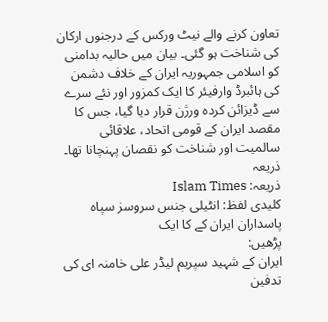تعاون کرنے والے نیٹ ورکس کے درجنوں ارکان کی شناخت ہو گئی۔ بیان میں حالیہ بدامنی کو اسلامی جمہوریہ ایران کے خلاف دشمن کی ہائبرڈ وارفیئر کا ایک کمزور اور نئے سرے سے ڈیزائن کردہ ورژن قرار دیا گیا، جس کا مقصد ایران کے قومی اتحاد، علاقائی سالمیت اور شناخت کو نقصان پہنچانا تھا۔
ذریعہ
ذریعہ: Islam Times
کلیدی لفظ: انٹیلی جنس سروسز سپاہ پاسداران ایران کے کا ایک
پڑھیں:
ایران کے شہید سپریم لیڈر علی خامنہ ای کی تدفین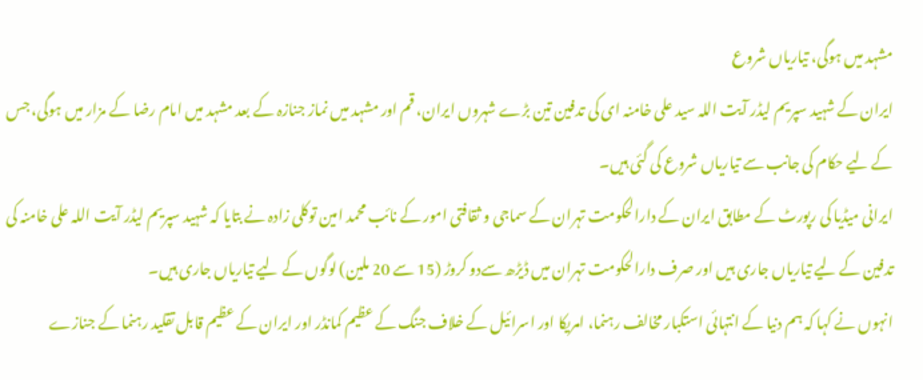مشہد میں ہوگی، تیاریاں شروع
ایران کے شہید سپریم لیڈر آیت اللہ سید علی خامنہ ای کی تدفین تین بڑے شہروں ایران، قم اور مشہد میں نماز جنازہ کے بعد مشہد میں امام رضا کے مزار میں ہوگی، جس کے لیے حکام کی جانب سے تیاریاں شروع کی گئی ہیں۔
ایرانی میڈیا کی رپورٹ کے مطابق ایران کے دارالحکومت تہران کے سماجی و ثقافتی امور کے نائب محمد امین توکلی زادہ نے بتایا کہ شہید سپریم لیڈر آیت اللہ علی خامنہ کی تدفین کے لیے تیاریاں جاری ہیں اور صرف دارالحکومت تہران میں ڈیڑھ سےدو کروڑ (15 سے 20 ملین) لوگوں کے لیے تیاریاں جاری ہیں۔
انہوں نے کہا کہ ہم دنیا کے انتہائی استکبار مخالف رہنما، امریکا اور اسرائیل کے خلاف جنگ کے عظیم کمانڈر اور ایران کے عظیم قابل تقلید رہنما کے جنازے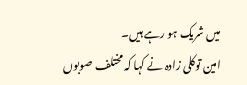میں شریک ہو رہے ہیں۔
امین توکلی زادہ نے کہا کہ مختلف صوبوں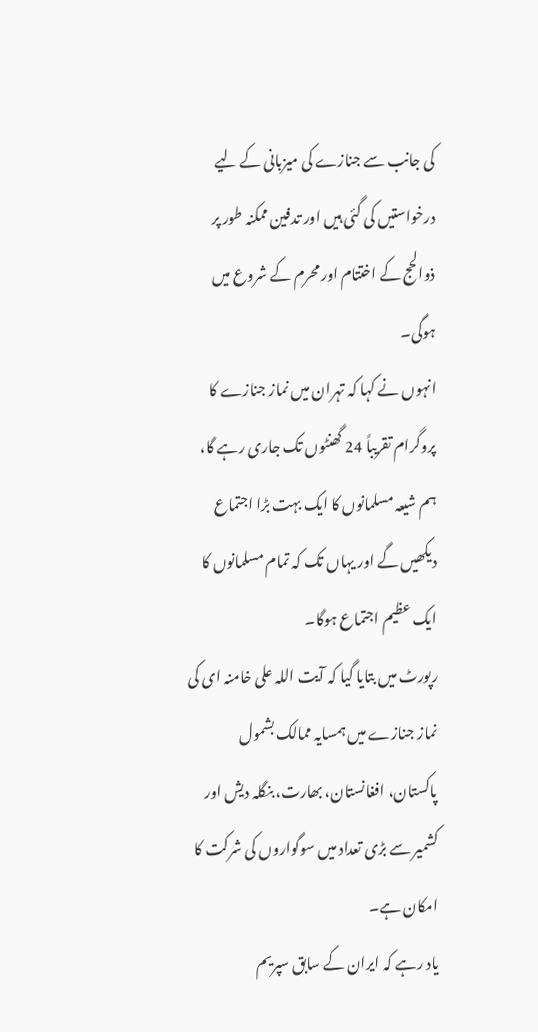کی جانب سے جنازے کی میزبانی کے لیے درخواستیں کی گئی ہیں اور تدفین ممکنہ طور پر ذوالحج کے اختتام اور محرم کے شروع میں ہوگی۔
انہوں نے کہا کہ تہران میں نماز جنازے کا پروگرام تقریباً 24 گھنٹوں تک جاری رہے گا، ہم شیعہ مسلمانوں کا ایک بہت بڑا اجتماع دیکھیں گے اور یہاں تک کہ تمام مسلمانوں کا ایک عظیم اجتماع ہوگا۔
رپورٹ میں بتایا گیا کہ آیت اللہ علی خامنہ ای کی نماز جنازے میں ہمسایہ ممالک بشمول پاکستان، افغانستان، بھارت، بنگلہ دیش اور کشمیر سے بڑی تعداد میں سوگواروں کی شرکت کا امکان ہے۔
یاد رہے کہ ایران کے سابق سپریم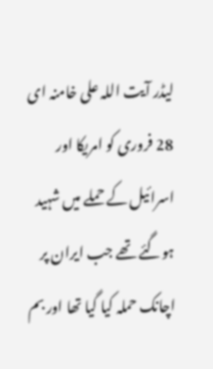لیڈر آیت اللہ علی خامنہ ای 28 فروری کو امریکا اور اسرائیل کے حملے میں شہید ہوگئے تھے جب ایران پر اچانک حملہ کیا گیا تھا اور بم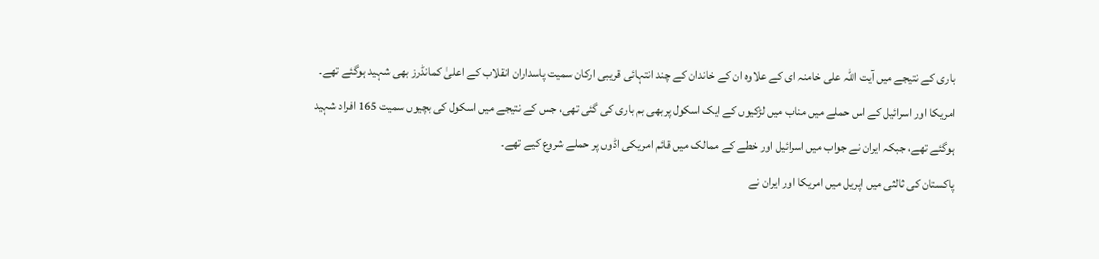باری کے نتیجے میں آیت اللہ علی خامنہ ای کے علاوہ ان کے خاندان کے چند انتہائی قریبی ارکان سمیت پاسداران انقلاب کے اعلیٰ کمانڈرز بھی شہید ہوگئے تھے۔
امریکا اور اسرائیل کے اس حملے میں مناب میں لڑکیوں کے ایک اسکول پربھی بم باری کی گئی تھی، جس کے نتیجے میں اسکول کی بچیوں سمیت 165 افراد شہید ہوگئے تھے، جبکہ ایران نے جواب میں اسرائیل اور خطے کے ممالک میں قائم امریکی اڈوں پر حملے شروع کیے تھے۔
پاکستان کی ثالثی میں اپریل میں امریکا اور ایران نے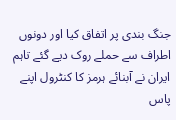جنگ بندی پر اتفاق کیا اور دونوں اطراف سے حملے روک دیے گئے تاہم ایران نے آبنائے ہرمز کا کنٹرول اپنے پاس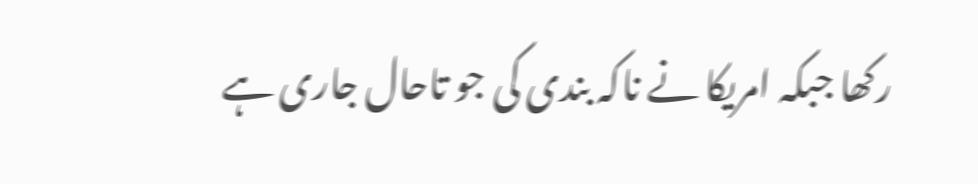رکھا جبکہ امریکا نے ناکہ بندی کی جو تاحال جاری ہے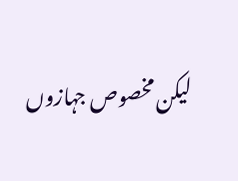لیکن مخصوص جہازوں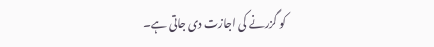کو گزرنے کی اجازت دی جاتی ہے۔